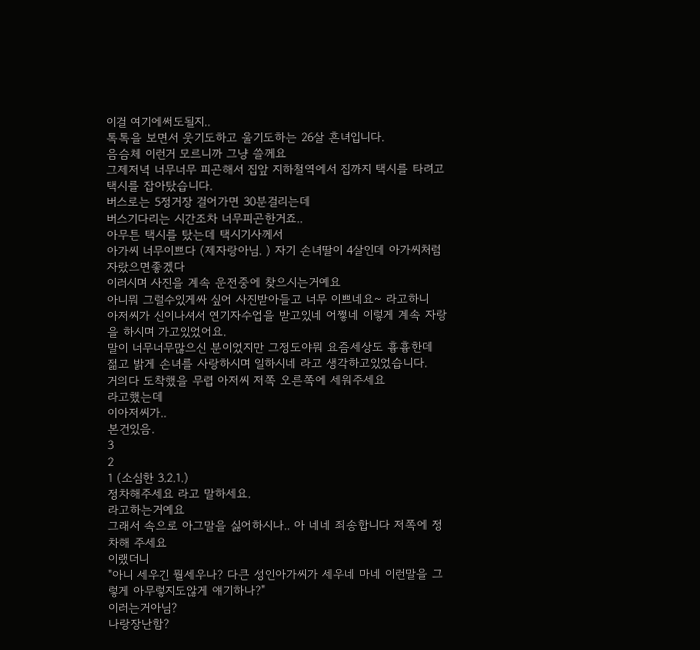이걸 여기에써도될지..
톡톡을 보면서 웃기도하고 울기도하는 26살 흔녀입니다.
음슴체 이런거 모르니까 그냥 쓸께요
그제저녁 너무너무 피곤해서 집앞 지하철역에서 집까지 택시를 타려고 택시를 잡아탔습니다.
버스로는 5정거장 걸어가면 30분걸리는데
버스기다리는 시간조차 너무피곤한거죠..
아무튼 택시를 탔는데 택시기사께서
아가씨 너무이쁘다 (제자랑아님. ) 자기 손녀딸이 4살인데 아가씨처럼 자랐으면좋겠다
이러시며 사진을 계속 운전중에 찾으시는거예요
아니뭐 그럴수있게싸 싶어 사진받아들고 너무 이쁘네요~ 라고하니
아저씨가 신이나셔서 연기자수업을 받고있네 어쩧네 이렇게 계속 자랑을 하시며 가고있었어요.
말이 너무너무많으신 분이었지만 그정도야뭐 요즘세상도 흉흉한데
젊고 밝게 손녀를 사랑하시며 일하시네 라고 생각하고있었습니다.
거의다 도착했을 무렵 아저씨 저쪽 오른쪽에 세워주세요
라고했는데
이아저씨가..
본건있음.
3
2
1 (소심한 3.2.1.)
정차해주세요 라고 말하세요.
라고하는거예요
그래서 속으로 아그말을 싫어하시나.. 아 네네 죄송합니다 저쪽에 정차해 주세요
이랬더니
"아니 세우긴 뭘세우나? 다큰 성인아가씨가 세우네 마네 이런말을 그렇게 아무렇지도않게 얘기하나?"
이러는거아님?
나랑장난함?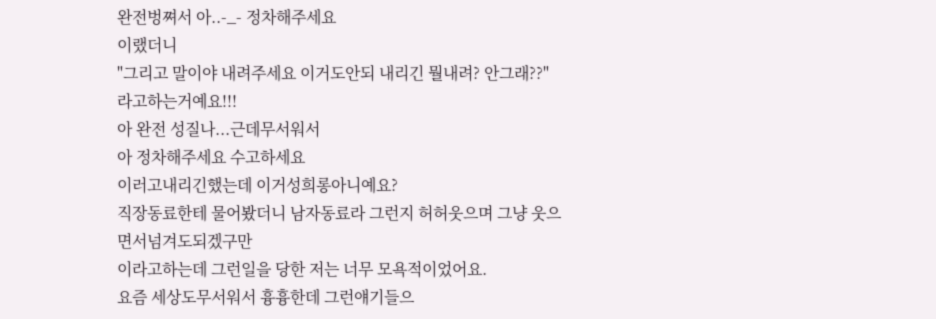완전벙쪄서 아..-_- 정차해주세요
이랬더니
"그리고 말이야 내려주세요 이거도안되 내리긴 뭘내려? 안그래??"
라고하는거예요!!!
아 완전 성질나...근데무서워서
아 정차해주세요 수고하세요
이러고내리긴했는데 이거성희롱아니예요?
직장동료한테 물어봤더니 남자동료라 그런지 허허웃으며 그냥 웃으면서넘겨도되겠구만
이라고하는데 그런일을 당한 저는 너무 모욕적이었어요.
요즘 세상도무서워서 흉흉한데 그런얘기들으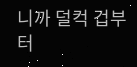니까 덜컥 겁부터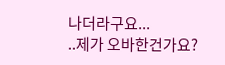나더라구요...
..제가 오바한건가요?